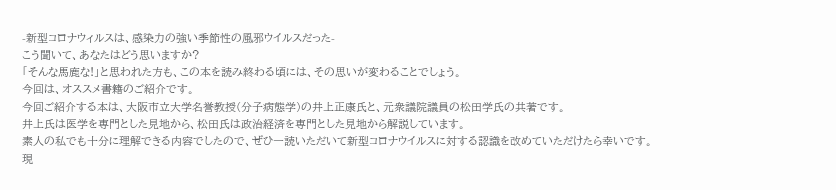-新型コロナウィルスは、感染力の強い季節性の風邪ウイルスだった-
こう聞いて、あなたはどう思いますか?
「そんな馬鹿な!」と思われた方も、この本を読み終わる頃には、その思いが変わることでしょう。
今回は、オススメ書籍のご紹介です。
今回ご紹介する本は、大阪市立大学名誉教授(分子病態学)の井上正康氏と、元衆議院議員の松田学氏の共著です。
井上氏は医学を専門とした見地から、松田氏は政治経済を専門とした見地から解説しています。
素人の私でも十分に理解できる内容でしたので、ぜひ一読いただいて新型コロナウイルスに対する認識を改めていただけたら幸いです。
現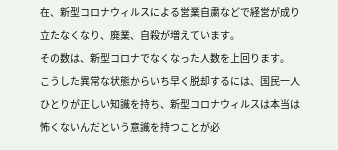在、新型コロナウィルスによる営業自粛などで経営が成り立たなくなり、廃業、自殺が増えています。
その数は、新型コロナでなくなった人数を上回ります。
こうした異常な状態からいち早く脱却するには、国民一人ひとりが正しい知識を持ち、新型コロナウィルスは本当は怖くないんだという意識を持つことが必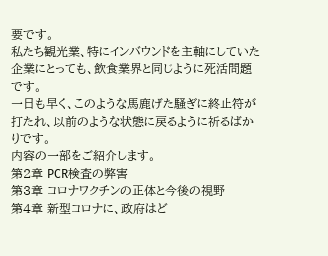要です。
私たち観光業、特にインバウンドを主軸にしていた企業にとっても、飲食業界と同じように死活問題です。
一日も早く、このような馬鹿げた騒ぎに終止符が打たれ、以前のような状態に戻るように祈るばかりです。
内容の一部をご紹介します。
第2章 PCR検査の弊害
第3章 コロナワクチンの正体と今後の視野
第4章 新型コロナに、政府はど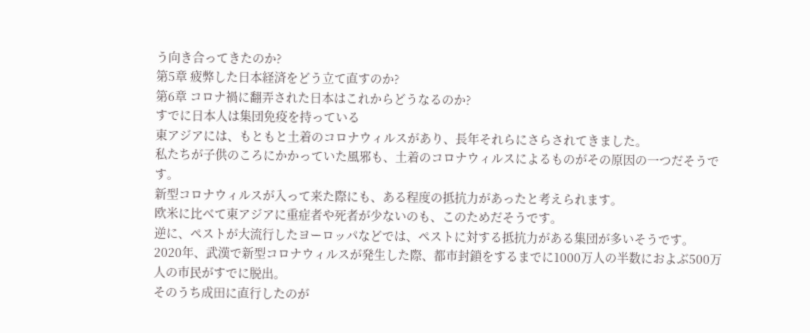う向き合ってきたのか?
第5章 疲弊した日本経済をどう立て直すのか?
第6章 コロナ禍に翻弄された日本はこれからどうなるのか?
すでに日本人は集団免疫を持っている
東アジアには、もともと土着のコロナウィルスがあり、長年それらにさらされてきました。
私たちが子供のころにかかっていた風邪も、土着のコロナウィルスによるものがその原因の一つだそうです。
新型コロナウィルスが入って来た際にも、ある程度の抵抗力があったと考えられます。
欧米に比べて東アジアに重症者や死者が少ないのも、このためだそうです。
逆に、ペストが大流行したヨーロッパなどでは、ペストに対する抵抗力がある集団が多いそうです。
2020年、武漢で新型コロナウィルスが発生した際、都市封鎖をするまでに1000万人の半数におよぶ500万人の市民がすでに脱出。
そのうち成田に直行したのが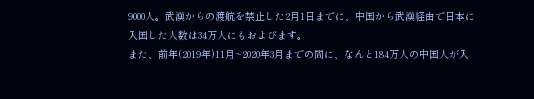9000人。武漢からの渡航を禁止した2月1日までに、中国から武漢経由で日本に入国した人数は34万人にもおよびます。
また、前年(2019年)11月~2020年3月までの間に、なんと184万人の中国人が入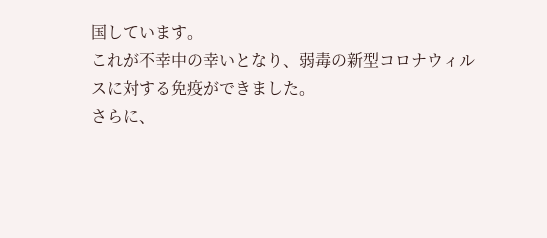国しています。
これが不幸中の幸いとなり、弱毒の新型コロナウィルスに対する免疫ができました。
さらに、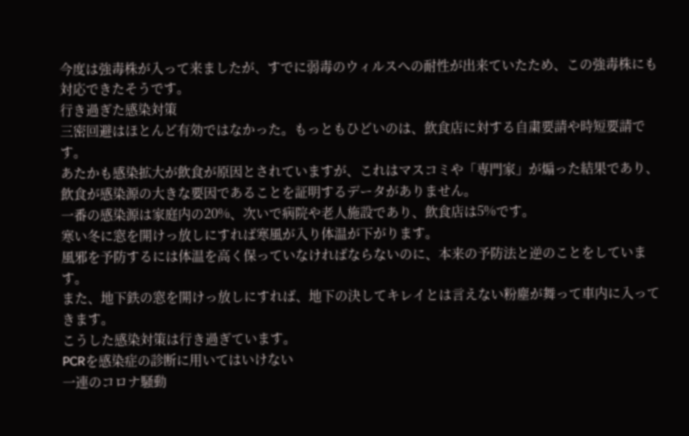今度は強毒株が入って来ましたが、すでに弱毒のウィルスへの耐性が出来ていたため、この強毒株にも対応できたそうです。
行き過ぎた感染対策
三密回避はほとんど有効ではなかった。もっともひどいのは、飲食店に対する自粛要請や時短要請です。
あたかも感染拡大が飲食が原因とされていますが、これはマスコミや「専門家」が煽った結果であり、飲食が感染源の大きな要因であることを証明するデータがありません。
一番の感染源は家庭内の20%、次いで病院や老人施設であり、飲食店は5%です。
寒い冬に窓を開けっ放しにすれば寒風が入り体温が下がります。
風邪を予防するには体温を高く保っていなければならないのに、本来の予防法と逆のことをしています。
また、地下鉄の窓を開けっ放しにすれば、地下の決してキレイとは言えない粉塵が舞って車内に入ってきます。
こうした感染対策は行き過ぎています。
PCRを感染症の診断に用いてはいけない
一連のコロナ騒動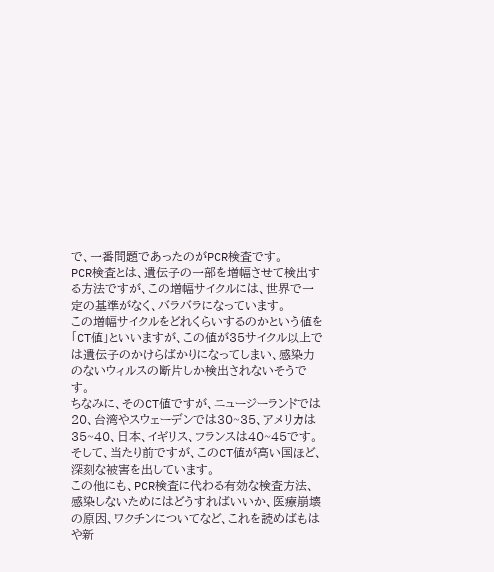で、一番問題であったのがPCR検査です。
PCR検査とは、遺伝子の一部を増幅させて検出する方法ですが、この増幅サイクルには、世界で一定の基準がなく、バラバラになっています。
この増幅サイクルをどれくらいするのかという値を「CT値」といいますが、この値が35サイクル以上では遺伝子のかけらばかりになってしまい、感染力のないウィルスの断片しか検出されないそうです。
ちなみに、そのCT値ですが、ニュージーランドでは20、台湾やスウェーデンでは30~35、アメリカは35~40、日本、イギリス、フランスは40~45です。
そして、当たり前ですが、このCT値が高い国ほど、深刻な被害を出しています。
この他にも、PCR検査に代わる有効な検査方法、感染しないためにはどうすればいいか、医療崩壊の原因、ワクチンについてなど、これを読めばもはや新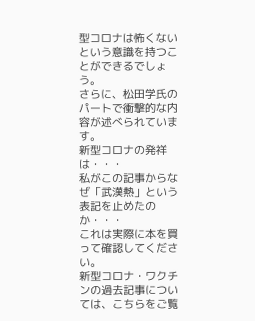型コロナは怖くないという意識を持つことができるでしょう。
さらに、松田学氏のパートで衝撃的な内容が述べられています。
新型コロナの発祥は・・・
私がこの記事からなぜ「武漢熱」という表記を止めたのか・・・
これは実際に本を買って確認してください。
新型コロナ・ワクチンの過去記事については、こちらをご覧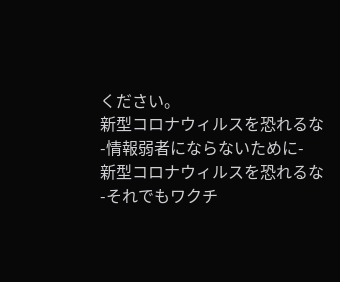ください。
新型コロナウィルスを恐れるな -情報弱者にならないために-
新型コロナウィルスを恐れるな -それでもワクチ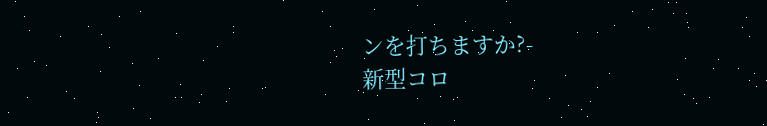ンを打ちますか?-
新型コロ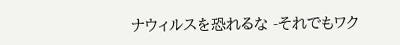ナウィルスを恐れるな -それでもワク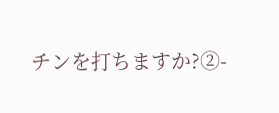チンを打ちますか?②-